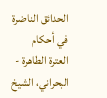الحدائق الناضرة في أحكام العترة الطاهرة - البحراني، الشيخ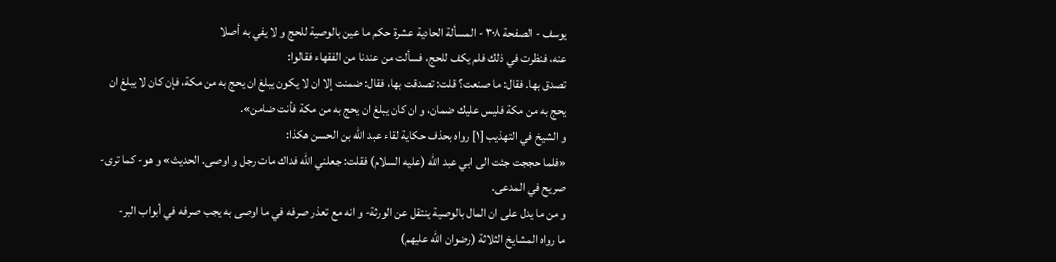يوسف - الصفحة ٣٠٨ - المسألة الحادية عشرة حكم ما عين بالوصية للحج و لا يفي به أصلا
عنه، فنظرت في ذلك فلم يكف للحج، فسألت من عندنا من الفقهاء فقالوا:
تصدق بها. فقال: ما صنعت؟ قلت: تصدقت بها، فقال: ضمنت إلا ان لا يكون يبلغ ان يحج به من مكة، فإن كان لا يبلغ ان يحج به من مكة فليس عليك ضمان، و ان كان يبلغ ان يحج به من مكة فأنت ضامن».
و الشيخ في التهذيب [١] رواه بحذف حكاية لقاء عبد الله بن الحسن هكذا:
«فلما حججت جئت الى ابي عبد الله (عليه السلام) فقلت: جعلني الله فداك مات رجل و اوصى. الحديث» و هو- كما ترى- صريح في المدعى.
و من ما يدل على ان المال بالوصية ينتقل عن الورثة- و انه مع تعذر صرفه في ما اوصى به يجب صرفه في أبواب البر-
ما رواه المشايخ الثلاثة (رضوان الله عليهم)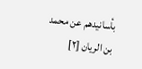بأسانيدهم عن محمد بن الريان [٢]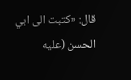قال: «كتبت الى ابي الحسن (عليه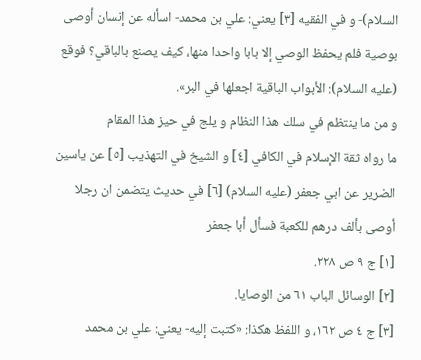السلام)- و في الفقيه [٣] يعني: علي بن محمد- اسأله عن إنسان أوصى بوصية فلم يحفظ الوصي إلا بابا واحدا منها، كيف يصنع بالباقي؟ فوقع (عليه السلام): الأبواب الباقية اجعلها في البر».
و من ما ينتظم في سلك هذا النظام و يلج في حيز هذا المقام
ما رواه ثقة الإسلام في الكافي [٤] و الشيخ في التهذيب [٥] عن ياسين الضرير عن ابي جعفر (عليه السلام) [٦] في حديث يتضمن ان رجلا أوصى بألف درهم للكعبة فسأل أبا جعفر
[١] ج ٩ ص ٢٢٨.
[٢] الوسائل الباب ٦١ من الوصايا.
[٣] ج ٤ ص ١٦٢، و اللفظ هكذا: «كتبت إليه- يعني: علي بن محمد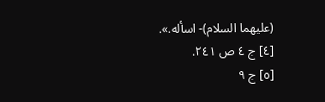(عليهما السلام)- اسأله.».
[٤] ج ٤ ص ٢٤١.
[٥] ج ٩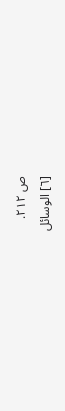ص ٢١٢.
[٦] الوسائل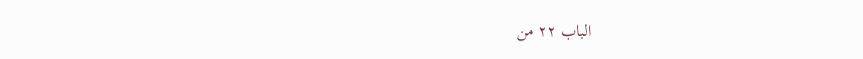الباب ٢٢ من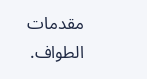مقدمات الطواف.